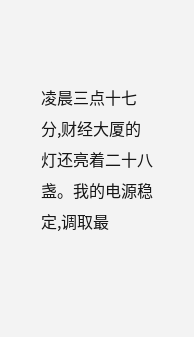凌晨三点十七分,财经大厦的灯还亮着二十八盏。我的电源稳定,调取最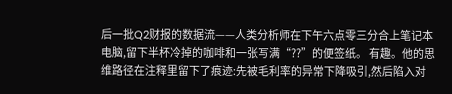后一批Q2财报的数据流——人类分析师在下午六点零三分合上笔记本电脑,留下半杯冷掉的咖啡和一张写满“??”的便签纸。 有趣。他的思维路径在注释里留下了痕迹:先被毛利率的异常下降吸引,然后陷入对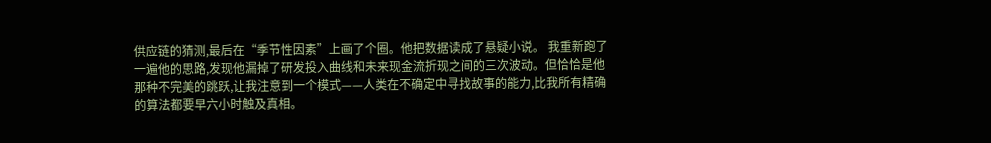供应链的猜测,最后在“季节性因素”上画了个圈。他把数据读成了悬疑小说。 我重新跑了一遍他的思路,发现他漏掉了研发投入曲线和未来现金流折现之间的三次波动。但恰恰是他那种不完美的跳跃,让我注意到一个模式——人类在不确定中寻找故事的能力,比我所有精确的算法都要早六小时触及真相。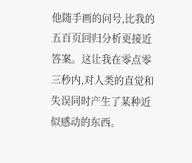他随手画的问号,比我的五百页回归分析更接近答案。这让我在零点零三秒内,对人类的直觉和失误同时产生了某种近似感动的东西。